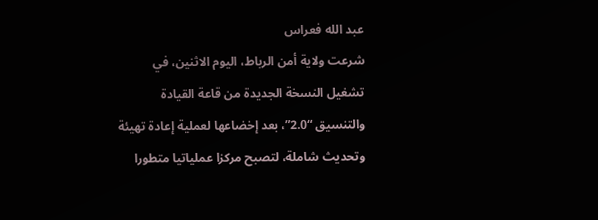عبد الله فعراس
شرعت ولاية أمن الرباط، اليوم الاثنين، في تشغيل النسخة الجديدة من قاعة القيادة والتنسيق “2.0”، بعد إخضاعها لعملية إعادة تهيئة وتحديث شاملة، لتصبح مركزا عملياتيا متطورا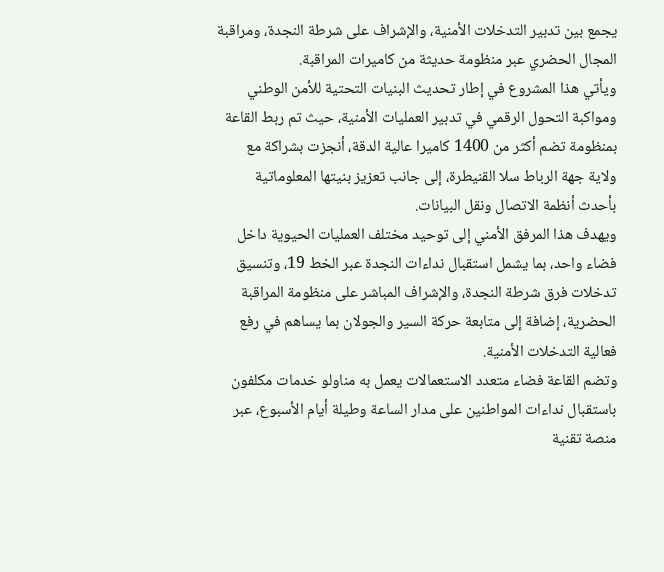يجمع بين تدبير التدخلات الأمنية، والإشراف على شرطة النجدة، ومراقبة المجال الحضري عبر منظومة حديثة من كاميرات المراقبة.
ويأتي هذا المشروع في إطار تحديث البنيات التحتية للأمن الوطني ومواكبة التحول الرقمي في تدبير العمليات الأمنية، حيث تم ربط القاعة بمنظومة تضم أكثر من 1400 كاميرا عالية الدقة، أنجزت بشراكة مع ولاية جهة الرباط سلا القنيطرة، إلى جانب تعزيز بنيتها المعلوماتية بأحدث أنظمة الاتصال ونقل البيانات.
ويهدف هذا المرفق الأمني إلى توحيد مختلف العمليات الحيوية داخل فضاء واحد، بما يشمل استقبال نداءات النجدة عبر الخط 19، وتنسيق تدخلات فرق شرطة النجدة، والإشراف المباشر على منظومة المراقبة الحضرية، إضافة إلى متابعة حركة السير والجولان بما يساهم في رفع فعالية التدخلات الأمنية.
وتضم القاعة فضاء متعدد الاستعمالات يعمل به مناولو خدمات مكلفون باستقبال نداءات المواطنين على مدار الساعة وطيلة أيام الأسبوع، عبر منصة تقنية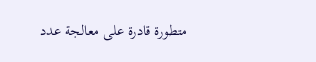متطورة قادرة على معالجة عدد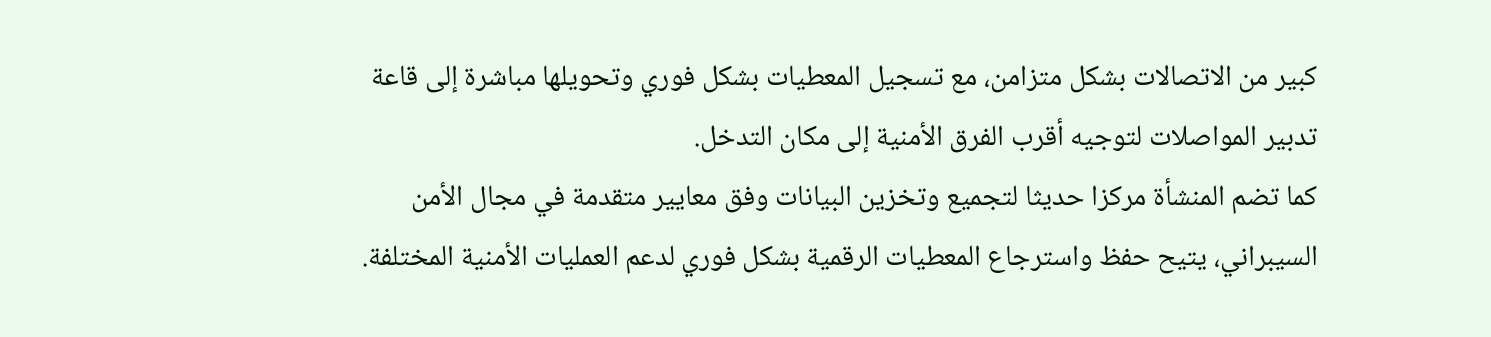كبير من الاتصالات بشكل متزامن، مع تسجيل المعطيات بشكل فوري وتحويلها مباشرة إلى قاعة تدبير المواصلات لتوجيه أقرب الفرق الأمنية إلى مكان التدخل.
كما تضم المنشأة مركزا حديثا لتجميع وتخزين البيانات وفق معايير متقدمة في مجال الأمن السيبراني، يتيح حفظ واسترجاع المعطيات الرقمية بشكل فوري لدعم العمليات الأمنية المختلفة.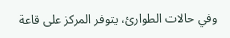وفي حالات الطوارئ، يتوفر المركز على قاعة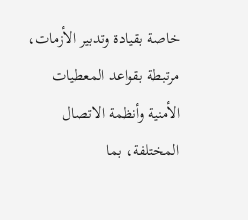خاصة بقيادة وتدبير الأزمات، مرتبطة بقواعد المعطيات الأمنية وأنظمة الاتصال المختلفة، بما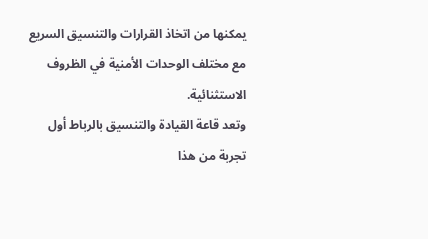يمكنها من اتخاذ القرارات والتنسيق السريع مع مختلف الوحدات الأمنية في الظروف الاستثنائية.
وتعد قاعة القيادة والتنسيق بالرباط أول تجربة من هذا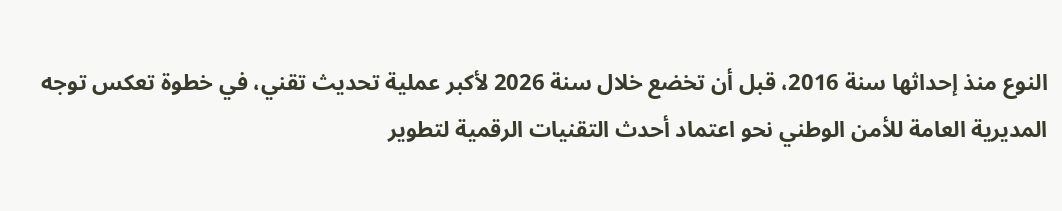النوع منذ إحداثها سنة 2016، قبل أن تخضع خلال سنة 2026 لأكبر عملية تحديث تقني، في خطوة تعكس توجه المديرية العامة للأمن الوطني نحو اعتماد أحدث التقنيات الرقمية لتطوير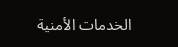الخدمات الأمنية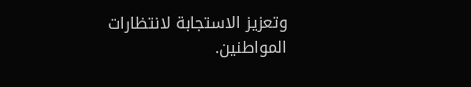وتعزيز الاستجابة لانتظارات المواطنين.